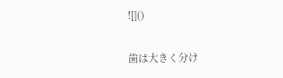![]()

歯は大きく分け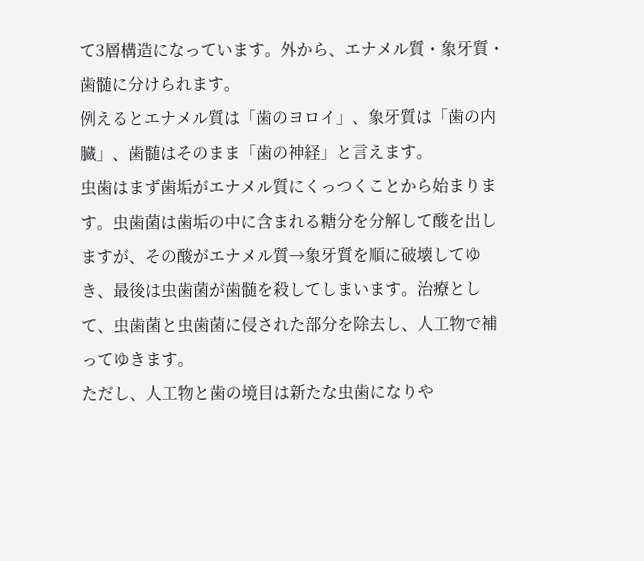て3層構造になっています。外から、エナメル質・象牙質・歯髄に分けられます。
例えるとエナメル質は「歯のヨロイ」、象牙質は「歯の内臓」、歯髄はそのまま「歯の神経」と言えます。
虫歯はまず歯垢がエナメル質にくっつくことから始まります。虫歯菌は歯垢の中に含まれる糖分を分解して酸を出しますが、その酸がエナメル質→象牙質を順に破壊してゆき、最後は虫歯菌が歯髄を殺してしまいます。治療として、虫歯菌と虫歯菌に侵された部分を除去し、人工物で補ってゆきます。
ただし、人工物と歯の境目は新たな虫歯になりや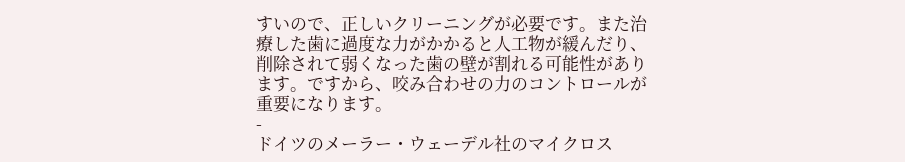すいので、正しいクリーニングが必要です。また治療した歯に過度な力がかかると人工物が緩んだり、削除されて弱くなった歯の壁が割れる可能性があります。ですから、咬み合わせの力のコントロールが重要になります。
-
ドイツのメーラー・ウェーデル社のマイクロス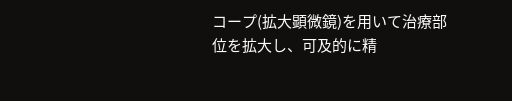コープ(拡大顕微鏡)を用いて治療部位を拡大し、可及的に精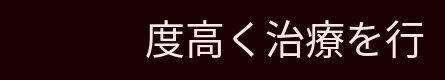度高く治療を行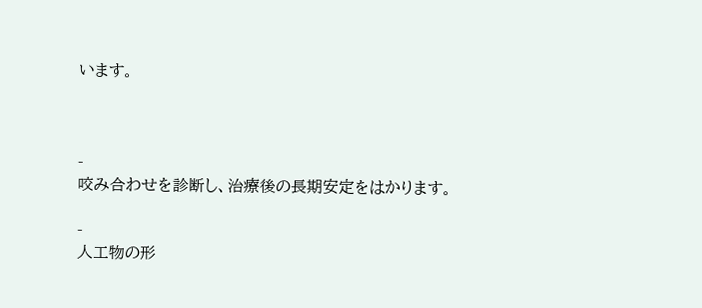います。



-
咬み合わせを診断し、治療後の長期安定をはかります。

-
人工物の形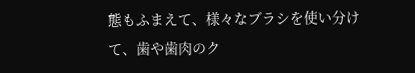態もふまえて、様々なブラシを使い分けて、歯や歯肉のク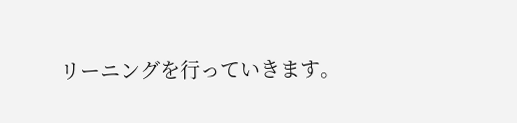リーニングを行っていきます。